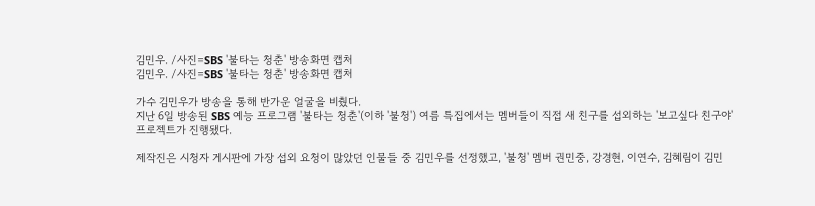김민우. /사진=SBS '불타는 청춘' 방송화면 캡처
김민우. /사진=SBS '불타는 청춘' 방송화면 캡처

가수 김민우가 방송을 통해 반가운 얼굴을 비췄다.
지난 6일 방송된 SBS 예능 프로그램 '불타는 청춘'(이하 '불청') 여름 특집에서는 멤버들이 직접 새 친구를 섭외하는 '보고싶다 친구야' 프로젝트가 진행됐다.

제작진은 시청자 게시판에 가장 섭외 요청이 많았던 인물들 중 김민우를 선정했고, '불청' 멤버 권민중, 강경현, 이연수, 김혜림이 김민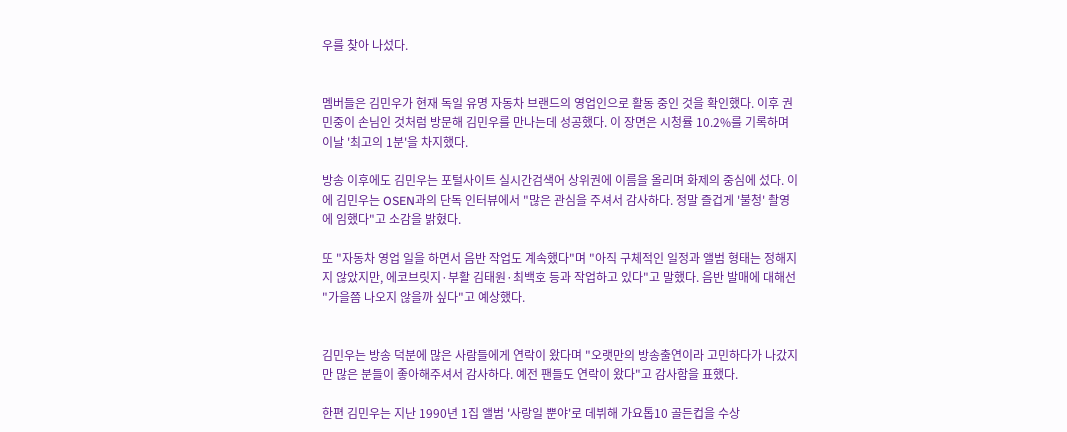우를 찾아 나섰다.


멤버들은 김민우가 현재 독일 유명 자동차 브랜드의 영업인으로 활동 중인 것을 확인했다. 이후 권민중이 손님인 것처럼 방문해 김민우를 만나는데 성공했다. 이 장면은 시청률 10.2%를 기록하며 이날 '최고의 1분'을 차지했다.

방송 이후에도 김민우는 포털사이트 실시간검색어 상위권에 이름을 올리며 화제의 중심에 섰다. 이에 김민우는 OSEN과의 단독 인터뷰에서 "많은 관심을 주셔서 감사하다. 정말 즐겁게 '불청' 촬영에 임했다"고 소감을 밝혔다.

또 "자동차 영업 일을 하면서 음반 작업도 계속했다"며 "아직 구체적인 일정과 앨범 형태는 정해지지 않았지만, 에코브릿지·부활 김태원·최백호 등과 작업하고 있다"고 말했다. 음반 발매에 대해선 "가을쯤 나오지 않을까 싶다"고 예상했다.


김민우는 방송 덕분에 많은 사람들에게 연락이 왔다며 "오랫만의 방송출연이라 고민하다가 나갔지만 많은 분들이 좋아해주셔서 감사하다. 예전 팬들도 연락이 왔다"고 감사함을 표했다.

한편 김민우는 지난 1990년 1집 앨범 '사랑일 뿐야'로 데뷔해 가요톱10 골든컵을 수상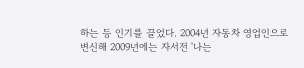하는 등 인기를 끌었다. 2004년 자동차 영업인으로 변신해 2009년에는 자서전 '나는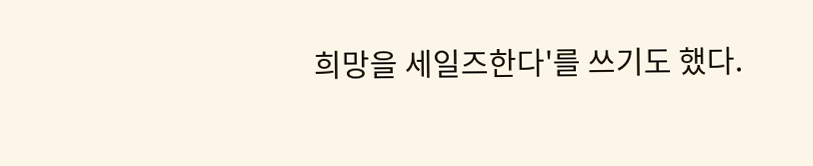희망을 세일즈한다'를 쓰기도 했다.